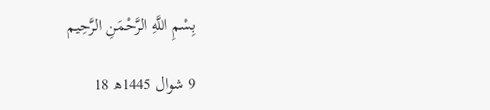بِسْمِ اللَّهِ الرَّحْمَنِ الرَّحِيم

9 شوال 1445ھ 18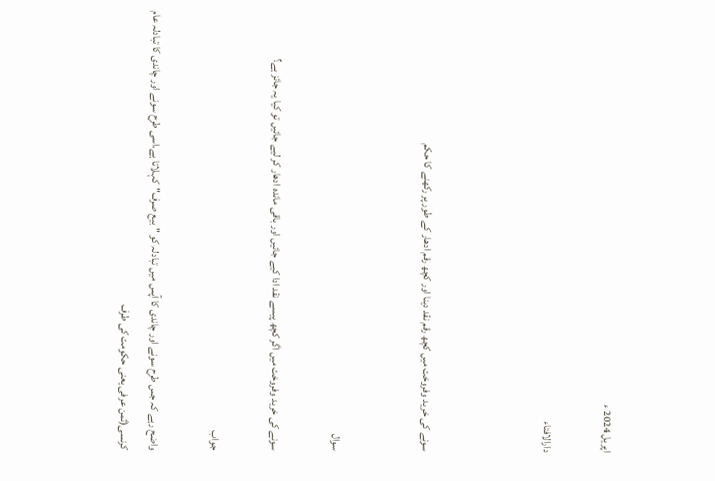اپریل 2024 ء

دارالافتاء



سونے کی خرید وفروخت میں کچھ رقم نقد دینا اور کچھ رقم ادھار کے طور پر رکھنے کا حکم


سوال

سونے کی خرید وفروخت میں اگر کچھ پیسے نقد ادا کیے جائیں اور باقی ماندہ ادھار کر لیے جائیں تو کیا یہ جائز ہے؟

جواب

واضح رہے کہ جس طرح سونے اور چاندی کا آپس میں تبادلہ کو "بیع صرف"  کہلاتا ہے،اسی طرح سونے اور چاندی کا تبادلہ عام کرنسی(ثمن عرفی یعنی حکومت کی طرف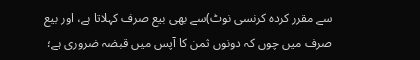سے مقرر کردہ کرنسی نوٹ)سے بھی بیع صرف کہلاتا ہے، اور بیع صرف میں چوں کہ دونوں ثمن کا آپس میں قبضہ ضروری ہے؛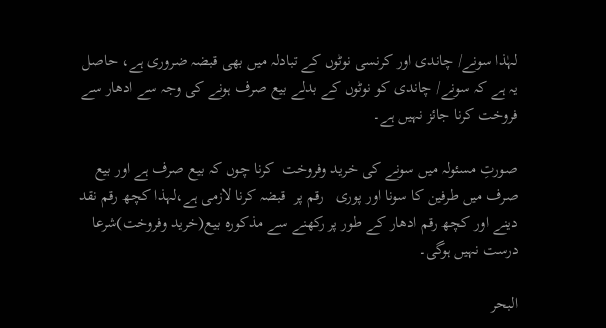لہٰذا سونے/ چاندی اور کرنسی نوٹوں کے تبادلہ میں بھی قبضہ ضروری ہے، حاصل یہ ہے کہ سونے/ چاندی کو نوٹوں کے بدلے بیع صرف ہونے کی وجہ سے ادھار سے فروخت کرنا جائز نہیں ہے۔

صورتِ مسئولہ میں سونے کی خرید وفروخت  کرنا چوں کہ بیع صرف ہے اور بیع صرف میں طرفین کا سونا اور پوری   رقم پر  قبضہ کرنا لازمی ہے،لہذا کچھ رقم نقد دینے اور کچھ رقم ادھار کے طور پر رکھنے سے مذکورہ بیع(خرید وفروخت)شرعا درست نہیں ہوگی۔

البحر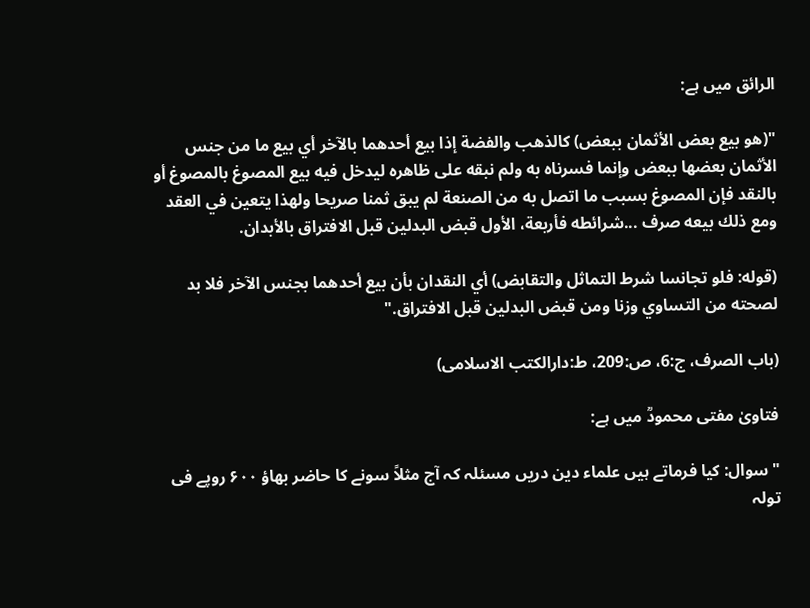الرائق میں ہے:

"(هو بيع بعض الأثمان ببعض) كالذهب والفضة إذا بيع أحدهما بالآخر أي بيع ما من جنس الأثمان بعضها ببعض وإنما فسرناه به ولم نبقه على ظاهره ليدخل فيه بيع المصوغ بالمصوغ أو بالنقد فإن المصوغ بسبب ما اتصل به من الصنعة لم يبق ثمنا صريحا ولهذا يتعين في العقد ومع ذلك بيعه صرف ...شرائطه فأربعة، الأول قبض البدلين قبل الافتراق بالأبدان.

(قوله: فلو تجانسا شرط التماثل والتقابض) أي النقدان بأن بيع أحدهما بجنس الآخر فلا بد لصحته من التساوي وزنا ومن قبض البدلين قبل الافتراق."

(باب الصرف، ج:6، ص:209، ط:دارالكتب الاسلامى)

فتاویٰ مفتی محمودؒ میں ہے:

"سوال: کیا فرماتے ہیں علماء دین دریں مسئلہ کہ آج مثلاً سونے کا حاضر بھاؤ ۶۰۰ روپے فی تولہ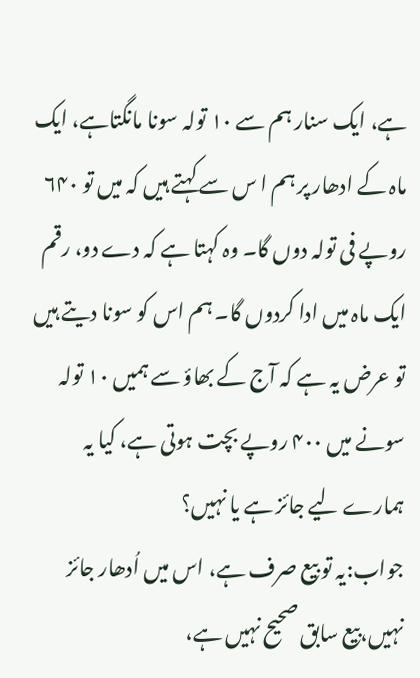ہے، ایک سنار ہم سے ۱۰ تولہ سونا مانگتاہے، ایک ماہ کے ادھار پر ہم ا س سے کہتے ہیں کہ میں تو ۶۴۰ روپے فی تولہ دوں گا۔ وہ کہتا ہے کہ دے دو، رقم ایک ماہ میں ادا کردوں گا۔ ہم اس کو سونا دیتے ہیں تو عرض یہ ہے کہ آج کے بھاؤ سے ہمیں ۱۰ تولہ سونے میں ۴۰۰ روپے بچت ہوتی ہے، کیا یہ ہمارے لیے جائز ہے یا نہیں؟
جواب:یہ تو بیع صرف ہے، اس میں اُدھار جائز نہیں،بیع سابق صحیح نہیں ہے،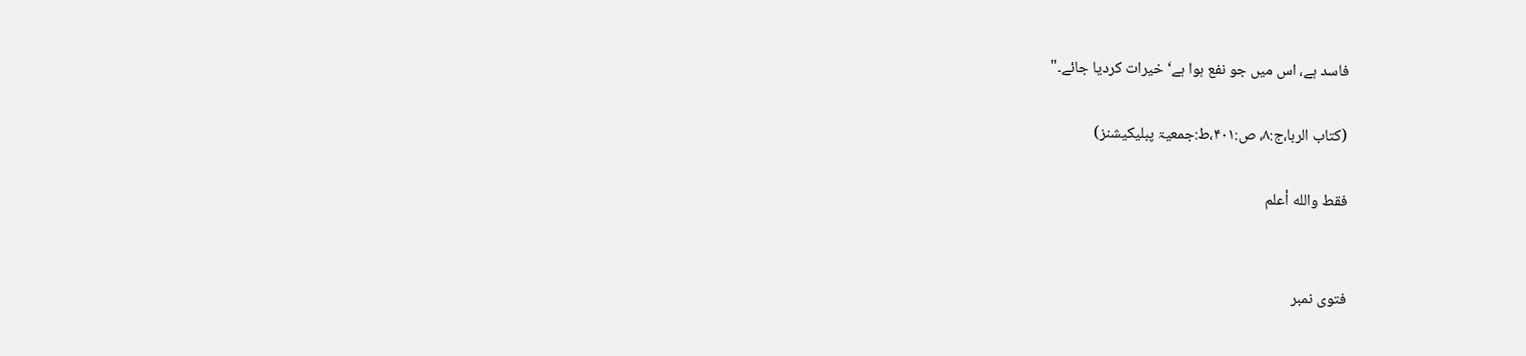فاسد ہے، اس میں جو نفع ہوا ہے‘ خیرات کردیا جائے۔"

(کتاب الربا،ج:۸، ص:۴۰۱،ط:جمعیۃ پبلیکیشنز)

فقط والله أعلم


فتوی نمبر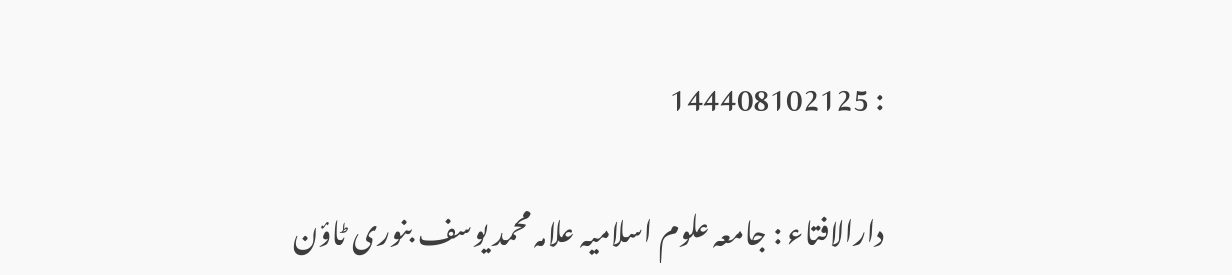: 144408102125

دارالافتاء : جامعہ علوم اسلامیہ علامہ محمد یوسف بنوری ٹاؤن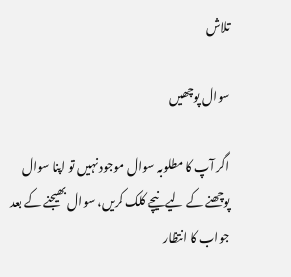تلاش

سوال پوچھیں

اگر آپ کا مطلوبہ سوال موجود نہیں تو اپنا سوال پوچھنے کے لیے نیچے کلک کریں، سوال بھیجنے کے بعد جواب کا انتظار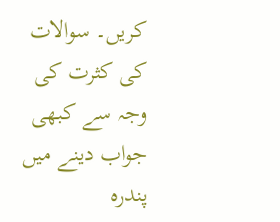کریں۔ سوالات کی کثرت کی وجہ سے کبھی جواب دینے میں پندرہ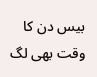بیس دن کا وقت بھی لگ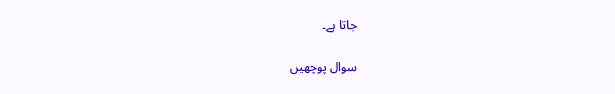جاتا ہے۔

سوال پوچھیں